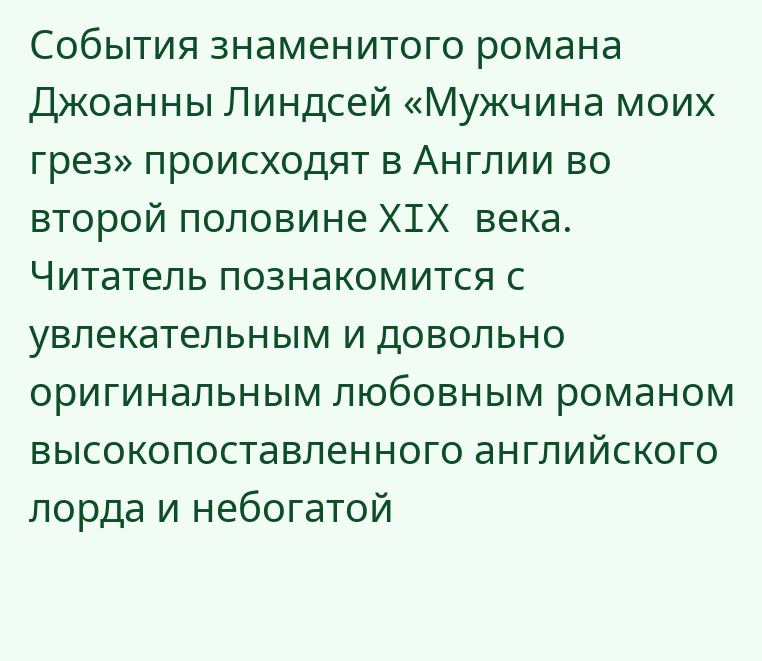События знаменитого романа Джоанны Линдсей «Мужчина моих грез» происходят в Англии во второй половине XIX века. Читатель познакомится с увлекательным и довольно оригинальным любовным романом высокопоставленного английского лорда и небогатой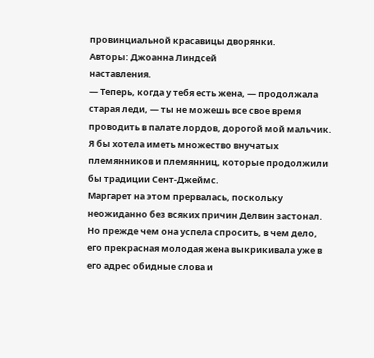провинциальной красавицы дворянки.
Авторы: Джоанна Линдсей
наставления.
— Теперь, когда у тебя есть жена, — продолжала старая леди, — ты не можешь все свое время проводить в палате лордов, дорогой мой мальчик. Я бы хотела иметь множество внучатых племянников и племянниц, которые продолжили бы традиции Сент-Джеймс.
Маргарет на этом прервалась, поскольку неожиданно без всяких причин Делвин застонал. Но прежде чем она успела спросить, в чем дело, его прекрасная молодая жена выкрикивала уже в его адрес обидные слова и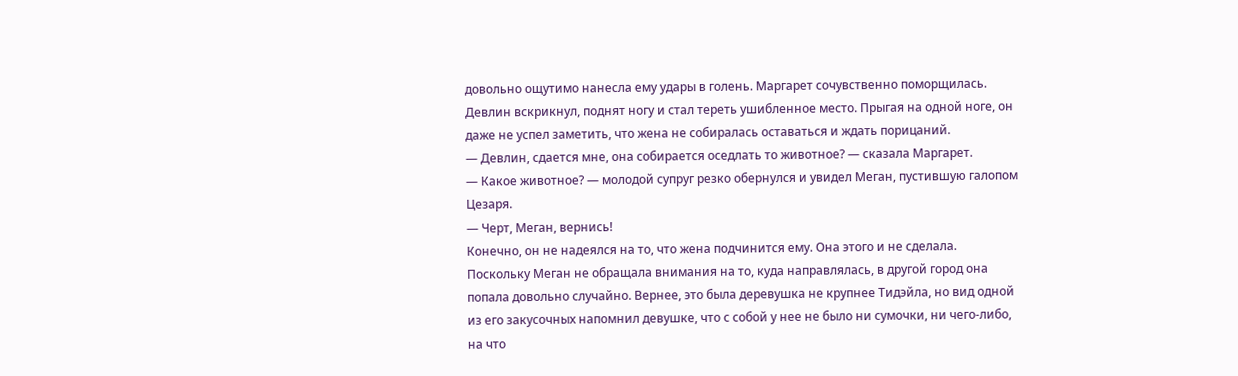довольно ощутимо нанесла ему удары в голень. Маргарет сочувственно поморщилась.
Девлин вскрикнул, поднят ногу и стал тереть ушибленное место. Прыгая на одной ноге, он даже не успел заметить, что жена не собиралась оставаться и ждать порицаний.
— Девлин, сдается мне, она собирается оседлать то животное? — сказала Маргарет.
— Какое животное? — молодой супруг резко обернулся и увидел Меган, пустившую галопом Цезаря.
— Черт, Меган, вернись!
Конечно, он не надеялся на то, что жена подчинится ему. Она этого и не сделала.
Поскольку Меган не обращала внимания на то, куда направлялась, в другой город она попала довольно случайно. Вернее, это была деревушка не крупнее Тидэйла, но вид одной из его закусочных напомнил девушке, что с собой у нее не было ни сумочки, ни чего-либо, на что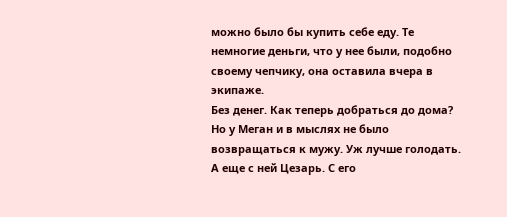можно было бы купить себе еду. Те немногие деньги, что у нее были, подобно своему чепчику, она оставила вчера в экипаже.
Без денег. Как теперь добраться до дома? Но у Меган и в мыслях не было возвращаться к мужу. Уж лучше голодать. А еще с ней Цезарь. С его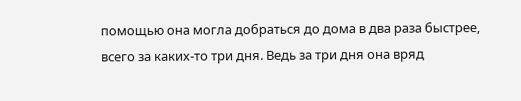помощью она могла добраться до дома в два раза быстрее, всего за каких-то три дня. Ведь за три дня она вряд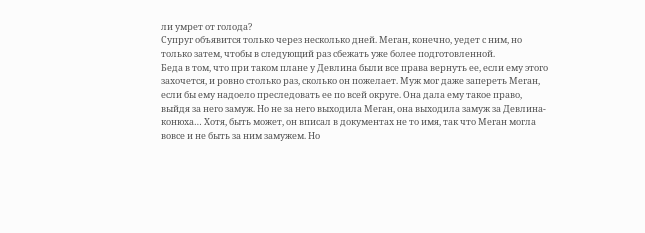ли умрет от голода?
Супруг объявится только через несколько дней. Меган, конечно, уедет с ним, но только затем, чтобы в следующий раз сбежать уже более подготовленной.
Беда в том, что при таком плане у Девлина были все права вернуть ее, если ему этого захочется, и ровно столько раз, сколько он пожелает. Муж мог даже запереть Меган, если бы ему надоело преследовать ее по всей округе. Она дала ему такое право, выйдя за него замуж. Но не за него выходила Меган, она выходила замуж за Девлина-конюха… Хотя, быть может, он вписал в документах не то имя, так что Меган могла вовсе и не быть за ним замужем. Но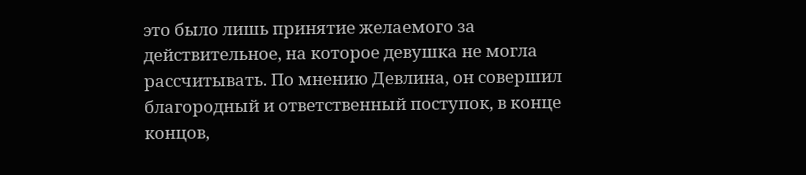это было лишь принятие желаемого за действительное, на которое девушка не могла рассчитывать. По мнению Девлина, он совершил благородный и ответственный поступок, в конце концов,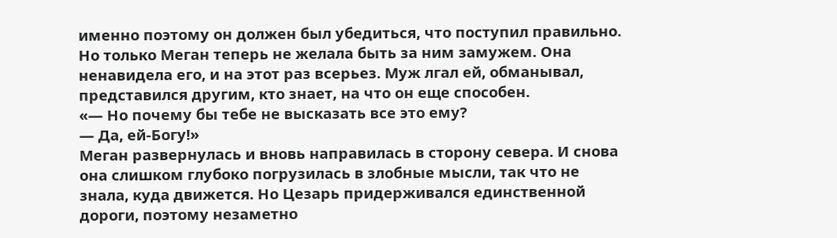именно поэтому он должен был убедиться, что поступил правильно.
Но только Меган теперь не желала быть за ним замужем. Она ненавидела его, и на этот раз всерьез. Муж лгал ей, обманывал, представился другим, кто знает, на что он еще способен.
«— Но почему бы тебе не высказать все это ему?
— Да, ей-Богу!»
Меган развернулась и вновь направилась в сторону севера. И снова она слишком глубоко погрузилась в злобные мысли, так что не знала, куда движется. Но Цезарь придерживался единственной дороги, поэтому незаметно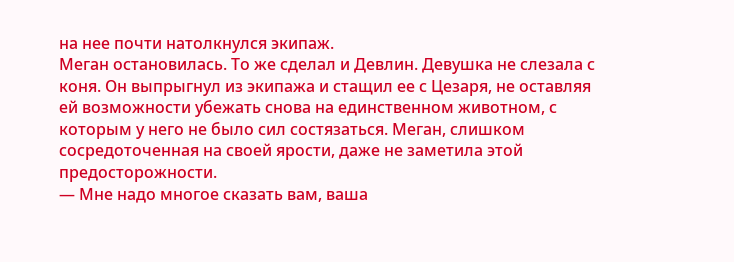на нее почти натолкнулся экипаж.
Меган остановилась. То же сделал и Девлин. Девушка не слезала с коня. Он выпрыгнул из экипажа и стащил ее с Цезаря, не оставляя ей возможности убежать снова на единственном животном, с которым у него не было сил состязаться. Меган, слишком сосредоточенная на своей ярости, даже не заметила этой предосторожности.
— Мне надо многое сказать вам, ваша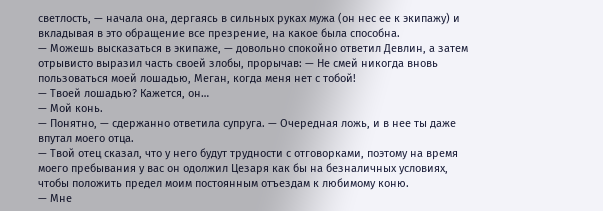светлость, — начала она, дергаясь в сильных руках мужа (он нес ее к экипажу) и вкладывая в это обращение все презрение, на какое была способна.
— Можешь высказаться в экипаже, — довольно спокойно ответил Девлин, а затем отрывисто выразил часть своей злобы, прорычав: — Не смей никогда вновь пользоваться моей лошадью, Меган, когда меня нет с тобой!
— Твоей лошадью? Кажется, он…
— Мой конь.
— Понятно, — сдержанно ответила супруга. — Очередная ложь, и в нее ты даже впутал моего отца.
— Твой отец сказал, что у него будут трудности с отговорками, поэтому на время моего пребывания у вас он одолжил Цезаря как бы на безналичных условиях, чтобы положить предел моим постоянным отъездам к любимому коню.
— Мне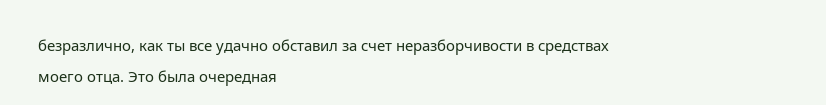безразлично, как ты все удачно обставил за счет неразборчивости в средствах моего отца. Это была очередная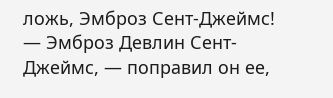ложь, Эмброз Сент-Джеймс!
— Эмброз Девлин Сент-Джеймс, — поправил он ее,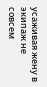усаживая жену в экипаж не совсем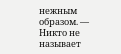нежным образом. — Никто не называет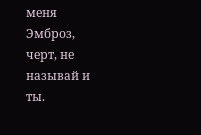меня Эмброз, черт, не называй и ты.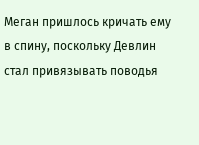Меган пришлось кричать ему в спину, поскольку Девлин стал привязывать поводья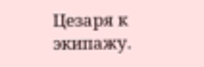Цезаря к экипажу.